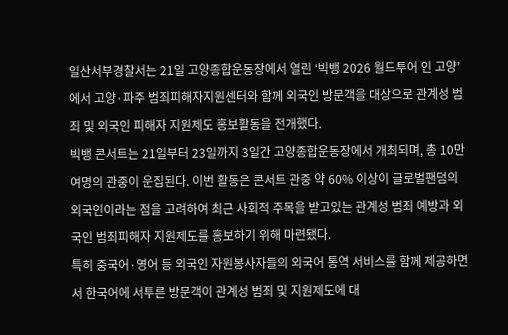일산서부경찰서는 21일 고양종합운동장에서 열린 ‘빅뱅 2026 월드투어 인 고양’에서 고양·파주 범죄피해자지원센터와 함께 외국인 방문객을 대상으로 관계성 범죄 및 외국인 피해자 지원제도 홍보활동을 전개했다.
빅뱅 콘서트는 21일부터 23일까지 3일간 고양종합운동장에서 개최되며, 총 10만여명의 관중이 운집된다. 이번 활동은 콘서트 관중 약 60% 이상이 글로벌팬덤의 외국인이라는 점을 고려하여 최근 사회적 주목을 받고있는 관계성 범죄 예방과 외국인 범죄피해자 지원제도를 홍보하기 위해 마련됐다.
특히 중국어·영어 등 외국인 자원봉사자들의 외국어 통역 서비스를 함께 제공하면서 한국어에 서투른 방문객이 관계성 범죄 및 지원제도에 대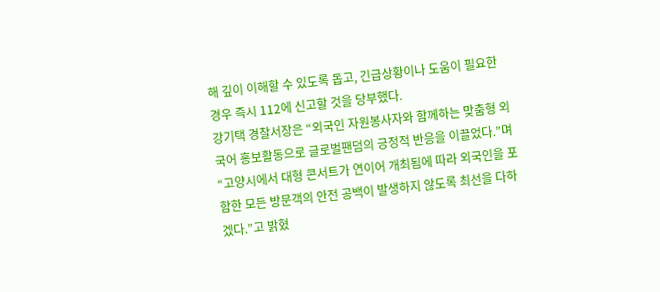해 깊이 이해할 수 있도록 돕고, 긴급상황이나 도움이 필요한 경우 즉시 112에 신고할 것을 당부했다.
강기택 경찰서장은 “외국인 자원봉사자와 함께하는 맞춤형 외국어 홍보활동으로 글로벌팬덤의 긍정적 반응을 이끌었다.”며 “고양시에서 대형 콘서트가 연이어 개최됨에 따라 외국인을 포함한 모든 방문객의 안전 공백이 발생하지 않도록 최선을 다하겠다.”고 밝혔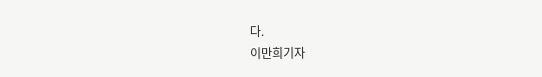다.
이만희기자